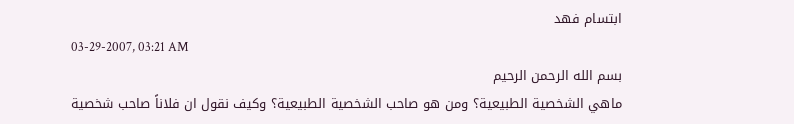ابتسام فهد
03-29-2007, 03:21 AM
بسم الله الرحمن الرحيم
ماهي الشخصية الطبيعية؟ ومن هو صاحب الشخصية الطبيعية؟ وكيف نقول ان فلاناً صاحب شخصية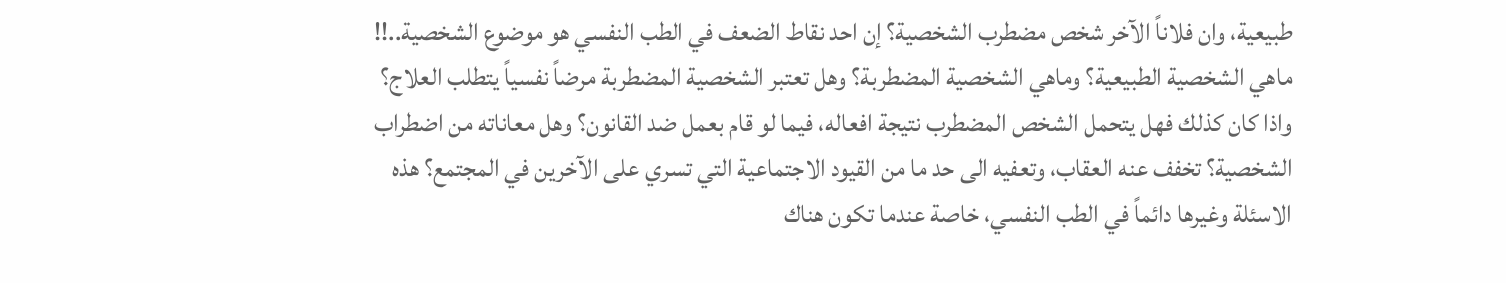طبيعية، وان فلاناً الآخر شخص مضطرب الشخصية؟ إن احد نقاط الضعف في الطب النفسي هو موضوع الشخصية..!! ماهي الشخصية الطبيعية؟ وماهي الشخصية المضطربة؟ وهل تعتبر الشخصية المضطربة مرضاً نفسياً يتطلب العلاج؟ واذا كان كذلك فهل يتحمل الشخص المضطرب نتيجة افعاله، فيما لو قام بعمل ضد القانون؟ وهل معاناته من اضطراب الشخصية؟ تخفف عنه العقاب، وتعفيه الى حد ما من القيود الاجتماعية التي تسري على الآخرين في المجتمع؟ هذه الاسئلة وغيرها دائماً في الطب النفسي، خاصة عندما تكون هناك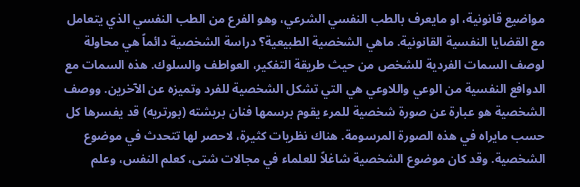مواضيع قانونية، او مايعرف بالطب النفسي الشرعي، وهو الفرع من الطب النفسي الذي يتعامل مع القضايا النفسية القانونية. ماهي الشخصية الطبيعية؟ دراسة الشخصية دائماً هي محاولة لوصف السمات الفردية للشخص من حيث طريقة التفكير، العواطف والسلوك. هذه السمات مع الدوافع النفسية من الوعي واللاوعي هي التي تشكل الشخصية للفرد وتميزه عن الآخرين. ووصف الشخصية هو عبارة عن صورة شخصية للمرء يقوم برسمها فنان بريشته (بورتريه) قد يفسرها كل حسب مايراه في هذه الصورة المرسومة. هناك نظريات كثيرة، لاحصر لها تتحدث في موضوع الشخصية. وقد كان موضوع الشخصية شاغلاً للعلماء في مجالات شتى، كعلم النفس، وعلم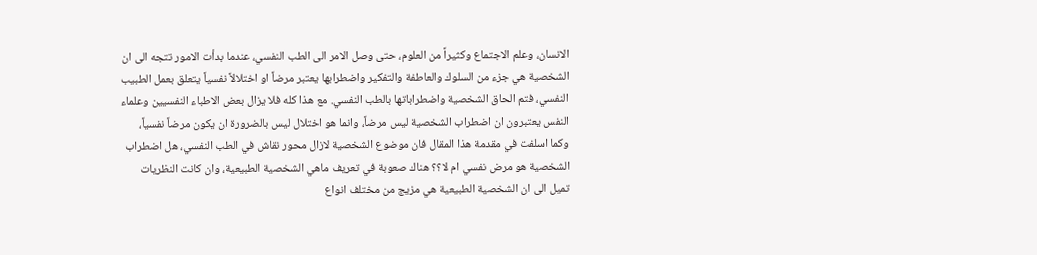الانسان، وعلم الاجتماع وكثيراً من العلوم، حتى وصل الامر الى الطب النفسي، عندما بدأت الامور تتجه الى ان الشخصية هي جزء من السلوك والعاطفة والتفكير واضطرابها يعتبر مرضاً او اختلالاً نفسياً يتعلق بعمل الطبيب النفسي، فتم الحاق الشخصية واضطراباتها بالطب النفسي. مع هذا كله فلا يزال بعض الاطباء النفسيين وعلماء النفس يعتبرون ان اضطراب الشخصية ليس مرضاً، وانما هو اختلال ليس بالضرورة ان يكون مرضاً نفسياً، وكما اسلفت في مقدمة هذا المقال فان موضوع الشخصية لازال محور نقاش في الطب النفسي، هل اضطراب الشخصية هو مرض نفسي ام لا؟؟ هناك صعوبة في تعريف ماهي الشخصية الطبيعية، وان كانت النظريات تميل الى ان الشخصية الطبيعية هي مزيج من مختلف انواع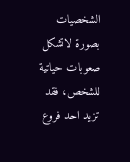الشخصيات بصورة لاتشكل صعوبات حياتية للشخص، فقد تزيد احد فروع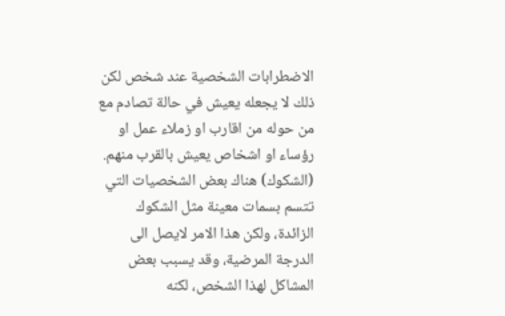الاضطرابات الشخصية عند شخص لكن ذلك لا يجعله يعيش في حالة تصادم مع من حوله من اقارب او زملاء عمل او رؤساء او اشخاص يعيش بالقرب منهم. (الشكوك) هناك بعض الشخصيات التي تتسم بسمات معينة مثل الشكوك الزائدة، ولكن هذا الامر لايصل الى الدرجة المرضية، وقد يسبب بعض المشاكل لهذا الشخص، لكنه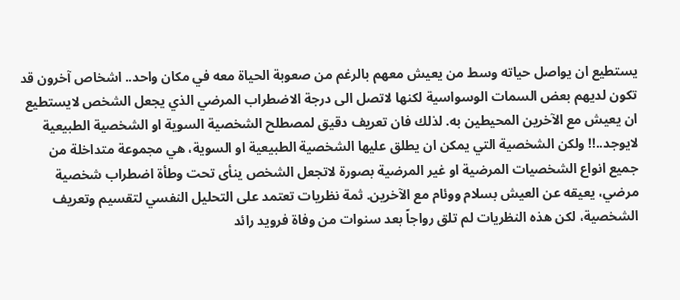يستطيع ان يواصل حياته وسط من يعيش معهم بالرغم من صعوبة الحياة معه في مكان واحد.. اشخاص آخرون قد تكون لديهم بعض السمات الوسواسية لكنها لاتصل الى درجة الاضطراب المرضي الذي يجعل الشخص لايستطيع ان يعيش مع الآخرين المحيطين به. لذلك فان تعريف دقيق لمصطلح الشخصية السوية او الشخصية الطبيعية لايوجد..!! ولكن الشخصية التي يمكن ان يطلق عليها الشخصية الطبيعية او السوية، هي مجموعة متداخلة من جميع انواع الشخصيات المرضية او غير المرضية بصورة لاتجعل الشخص ينأى تحت وطأة اضطراب شخصية مرضي، يعيقه عن العيش بسلام ووئام مع الآخرين. ثمة نظريات تعتمد على التحليل النفسي لتقسيم وتعريف الشخصية، لكن هذه النظريات لم تلق رواجاً بعد سنوات من وفاة فرويد رائد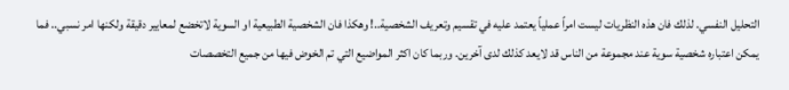التحليل النفسي. لذلك فان هذه النظريات ليست امراً عملياً يعتمد عليه في تقسيم وتعريف الشخصية..! وهكذا فان الشخصية الطبيعية او السوية لاتخضع لمعايير دقيقة ولكنها امر نسبي.. فما يمكن اعتباره شخصية سوية عند مجموعة من الناس قد لايعد كذلك لدى آخرين. وربما كان اكثر المواضيع التي تم الخوض فيها من جميع التخصصات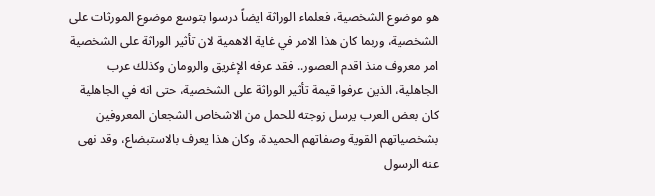هو موضوع الشخصية، فعلماء الوراثة ايضاً درسوا بتوسع موضوع المورثات على الشخصية، وربما كان هذا الامر في غاية الاهمية لان تأثير الوراثة على الشخصية امر معروف منذ اقدم العصور.. فقد عرفه الإغريق والرومان وكذلك عرب الجاهلية، الذين عرفوا قيمة تأثير الوراثة على الشخصية، حتى انه في الجاهلية كان بعض العرب يرسل زوجته للحمل من الاشخاص الشجعان المعروفين بشخصياتهم القوية وصفاتهم الحميدة، وكان هذا يعرف بالاستبضاع، وقد نهى عنه الرسول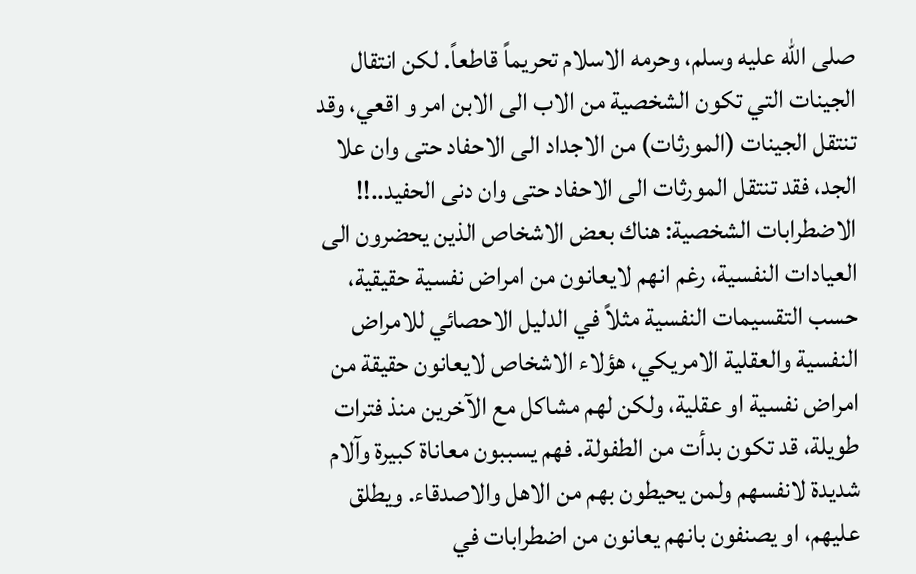صلى الله عليه وسلم، وحرمه الاسلام تحريماً قاطعاً. لكن انتقال الجينات التي تكون الشخصية من الاب الى الابن امر و اقعي، وقد تنتقل الجينات (المورثات) من الاجداد الى الاحفاد حتى وان علا الجد، فقد تنتقل المورثات الى الاحفاد حتى وان دنى الحفيد..!! الاضطرابات الشخصية: هناك بعض الاشخاص الذين يحضرون الى العيادات النفسية، رغم انهم لايعانون من امراض نفسية حقيقية، حسب التقسيمات النفسية مثلاً في الدليل الاحصائي للامراض النفسية والعقلية الامريكي، هؤلاء الاشخاص لايعانون حقيقة من امراض نفسية او عقلية، ولكن لهم مشاكل مع الآخرين منذ فترات طويلة، قد تكون بدأت من الطفولة. فهم يسببون معاناة كبيرة وآلام شديدة لانفسهم ولمن يحيطون بهم من الاهل والاصدقاء. ويطلق عليهم، او يصنفون بانهم يعانون من اضطرابات في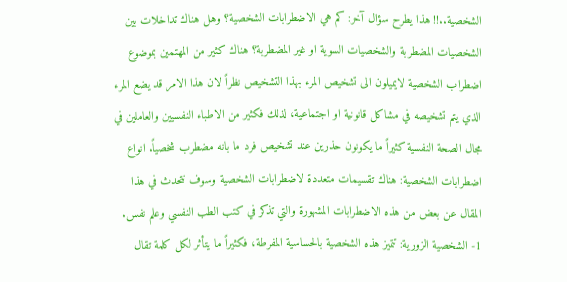الشخصية..!! هذا يطرح سؤال آخر: كم هي الاضطرابات الشخصية؟ وهل هناك تداخلات بين الشخصيات المضطربة والشخصيات السوية او غير المضطربة؟ هناك كثير من المهتمين بموضوع اضطراب الشخصية لايميلون الى تشخيص المرء بهذا التشخيص نظراً لان هذا الامر قد يضع المرء الذي يتم تشخيصه في مشاكل قانونية او اجتماعية، لذلك فكثير من الاطباء النفسيين والعاملين في مجال الصحة النفسية كثيراً ما يكونون حذرين عند تشخيص فرد ما بانه مضطرب شخصياً. انواع اضطرابات الشخصية: هناك تقسيمات متعددة لاضطرابات الشخصية وسوف نتحدث في هذا المقال عن بعض من هذه الاضطرابات المشهورة والتي تذكر في كتب الطب النفسي وعلم نفس. 1- الشخصية الزورية: تتميز هذه الشخصية بالحساسية المفرطة، فكثيراً ما يتأثر لكل كلمة تقال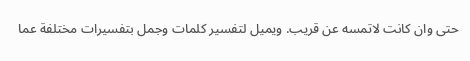حتى وان كانت لاتمسه عن قريب. ويميل لتفسير كلمات وجمل بتفسيرات مختلفة عما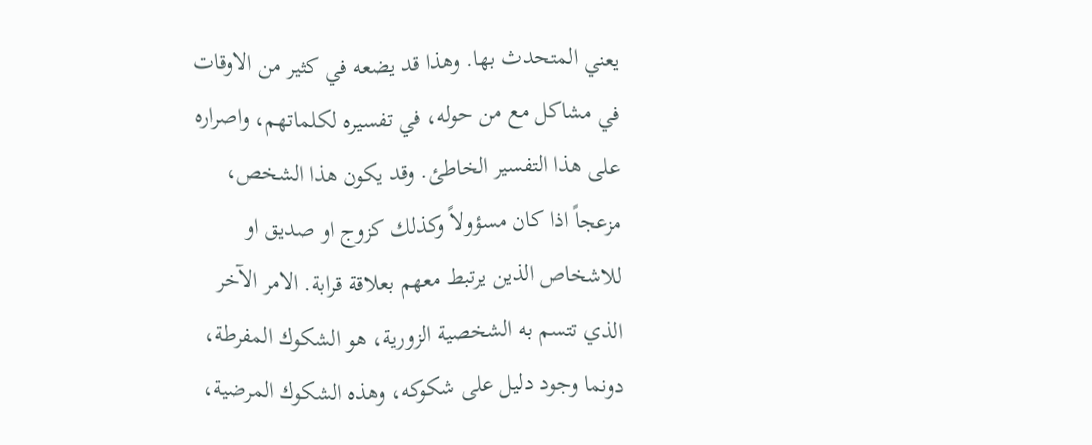يعني المتحدث بها. وهذا قد يضعه في كثير من الاوقات في مشاكل مع من حوله، في تفسيره لكلماتهم، واصراره على هذا التفسير الخاطئ. وقد يكون هذا الشخص، مزعجاً اذا كان مسؤولاً وكذلك كزوج او صديق او للاشخاص الذين يرتبط معهم بعلاقة قرابة. الامر الآخر الذي تتسم به الشخصية الزورية، هو الشكوك المفرطة، دونما وجود دليل على شكوكه، وهذه الشكوك المرضية،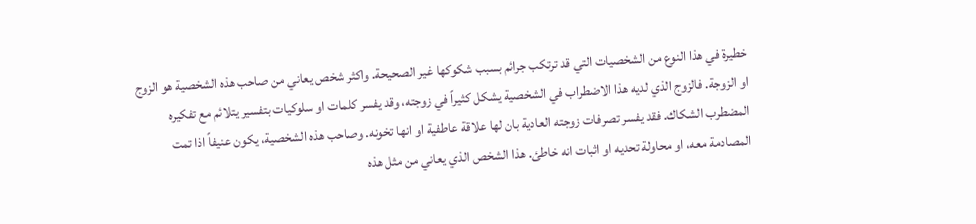خطيرة في هذا النوع من الشخصيات التي قد ترتكب جرائم بسبب شكوكها غير الصحيحة. واكثر شخص يعاني من صاحب هذه الشخصية هو الزوج او الزوجة. فالزوج الذي لديه هذا الاضطراب في الشخصية يشكل كثيراً في زوجته، وقد يفسر كلمات او سلوكيات بتفسير يتلائم مع تفكيره المضطرب الشكاك. فقد يفسر تصرفات زوجته العادية بان لها علاقة عاطفية او انها تخونه. وصاحب هذه الشخصية، يكون عنيفاً اذا تمت المصادمة معه، او محاولة تحديه او اثبات انه خاطئ. هذا الشخص الذي يعاني من مثل هذه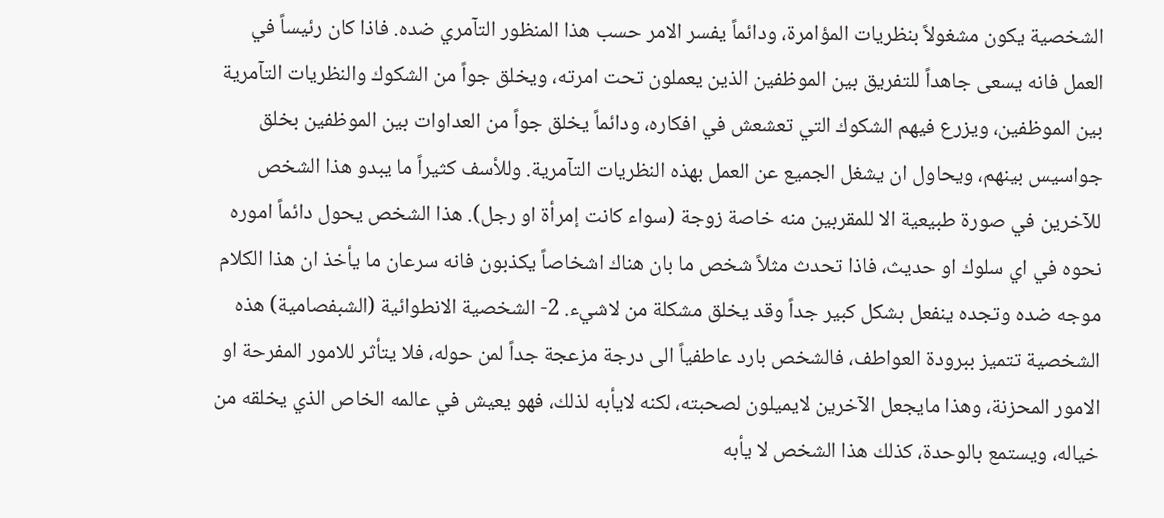الشخصية يكون مشغولاً بنظريات المؤامرة، ودائماً يفسر الامر حسب هذا المنظور التآمري ضده. فاذا كان رئيساً في العمل فانه يسعى جاهداً للتفريق بين الموظفين الذين يعملون تحت امرته، ويخلق جواً من الشكوك والنظريات التآمرية بين الموظفين، ويزرع فيهم الشكوك التي تعشعش في افكاره، ودائماً يخلق جواً من العداوات بين الموظفين بخلق جواسيس بينهم، ويحاول ان يشغل الجميع عن العمل بهذه النظريات التآمرية. وللأسف كثيراً ما يبدو هذا الشخص للآخرين في صورة طبيعية الا للمقربين منه خاصة زوجة (سواء كانت إمرأة او رجل). هذا الشخص يحول دائماً اموره نحوه في اي سلوك او حديث، فاذا تحدث مثلاً شخص ما بان هناك اشخاصاً يكذبون فانه سرعان ما يأخذ ان هذا الكلام موجه ضده وتجده ينفعل بشكل كبير جداً وقد يخلق مشكلة من لاشيء. 2- الشخصية الانطوائية (الشبفصامية) هذه الشخصية تتميز ببرودة العواطف، فالشخص بارد عاطفياً الى درجة مزعجة جداً لمن حوله، فلا يتأثر للامور المفرحة او الامور المحزنة، وهذا مايجعل الآخرين لايميلون لصحبته، لكنه لايأبه لذلك، فهو يعيش في عالمه الخاص الذي يخلقه من خياله، ويستمع بالوحدة، كذلك هذا الشخص لا يأبه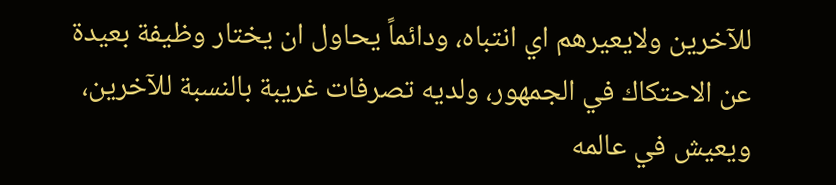للآخرين ولايعيرهم اي انتباه، ودائماً يحاول ان يختار وظيفة بعيدة عن الاحتكاك في الجمهور، ولديه تصرفات غريبة بالنسبة للآخرين، ويعيش في عالمه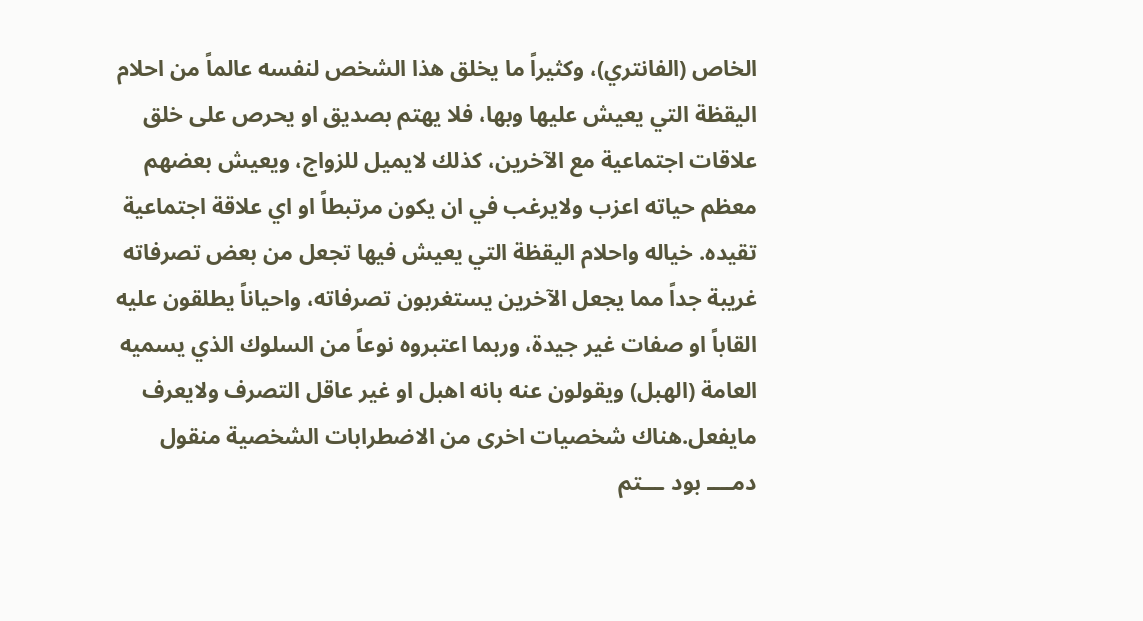الخاص (الفانتري)، وكثيراً ما يخلق هذا الشخص لنفسه عالماً من احلام اليقظة التي يعيش عليها وبها، فلا يهتم بصديق او يحرص على خلق علاقات اجتماعية مع الآخرين، كذلك لايميل للزواج، ويعيش بعضهم معظم حياته اعزب ولايرغب في ان يكون مرتبطاً او اي علاقة اجتماعية تقيده. خياله واحلام اليقظة التي يعيش فيها تجعل من بعض تصرفاته غريبة جداً مما يجعل الآخرين يستغربون تصرفاته، واحياناً يطلقون عليه القاباً او صفات غير جيدة، وربما اعتبروه نوعاً من السلوك الذي يسميه العامة (الهبل) ويقولون عنه بانه اهبل او غير عاقل التصرف ولايعرف مايفعل.هناك شخصيات اخرى من الاضطرابات الشخصية منقول دمــــ بود ـــتم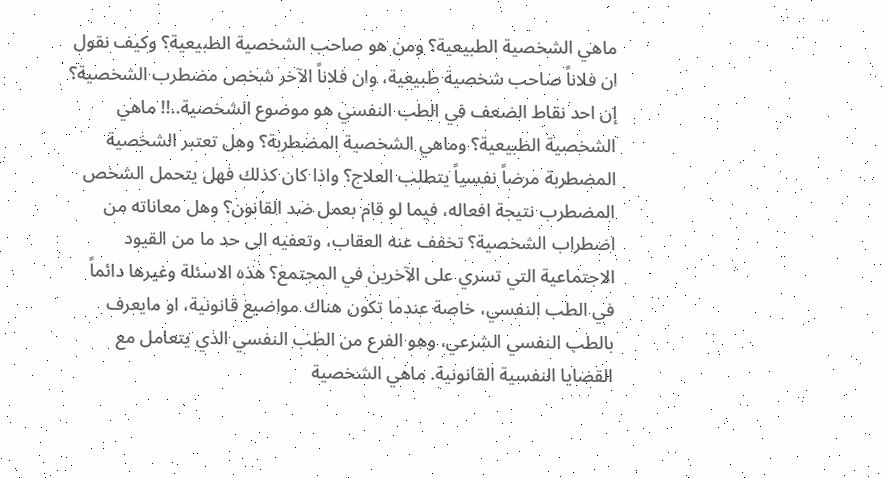ماهي الشخصية الطبيعية؟ ومن هو صاحب الشخصية الطبيعية؟ وكيف نقول ان فلاناً صاحب شخصية طبيعية، وان فلاناً الآخر شخص مضطرب الشخصية؟ إن احد نقاط الضعف في الطب النفسي هو موضوع الشخصية..!! ماهي الشخصية الطبيعية؟ وماهي الشخصية المضطربة؟ وهل تعتبر الشخصية المضطربة مرضاً نفسياً يتطلب العلاج؟ واذا كان كذلك فهل يتحمل الشخص المضطرب نتيجة افعاله، فيما لو قام بعمل ضد القانون؟ وهل معاناته من اضطراب الشخصية؟ تخفف عنه العقاب، وتعفيه الى حد ما من القيود الاجتماعية التي تسري على الآخرين في المجتمع؟ هذه الاسئلة وغيرها دائماً في الطب النفسي، خاصة عندما تكون هناك مواضيع قانونية، او مايعرف بالطب النفسي الشرعي، وهو الفرع من الطب النفسي الذي يتعامل مع القضايا النفسية القانونية. ماهي الشخصية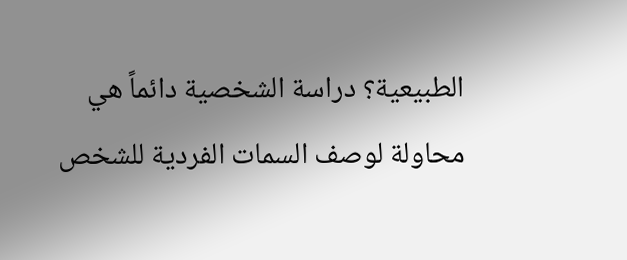الطبيعية؟ دراسة الشخصية دائماً هي محاولة لوصف السمات الفردية للشخص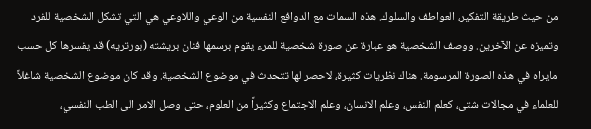من حيث طريقة التفكير، العواطف والسلوك. هذه السمات مع الدوافع النفسية من الوعي واللاوعي هي التي تشكل الشخصية للفرد وتميزه عن الآخرين. ووصف الشخصية هو عبارة عن صورة شخصية للمرء يقوم برسمها فنان بريشته (بورتريه) قد يفسرها كل حسب مايراه في هذه الصورة المرسومة. هناك نظريات كثيرة، لاحصر لها تتحدث في موضوع الشخصية. وقد كان موضوع الشخصية شاغلاً للعلماء في مجالات شتى، كعلم النفس، وعلم الانسان، وعلم الاجتماع وكثيراً من العلوم، حتى وصل الامر الى الطب النفسي،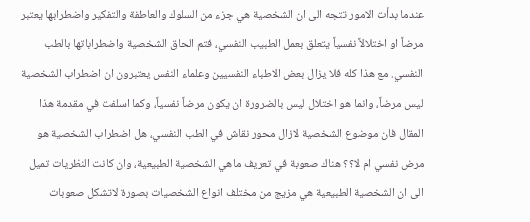عندما بدأت الامور تتجه الى ان الشخصية هي جزء من السلوك والعاطفة والتفكير واضطرابها يعتبر مرضاً او اختلالاً نفسياً يتعلق بعمل الطبيب النفسي، فتم الحاق الشخصية واضطراباتها بالطب النفسي. مع هذا كله فلا يزال بعض الاطباء النفسيين وعلماء النفس يعتبرون ان اضطراب الشخصية ليس مرضاً، وانما هو اختلال ليس بالضرورة ان يكون مرضاً نفسياً، وكما اسلفت في مقدمة هذا المقال فان موضوع الشخصية لازال محور نقاش في الطب النفسي، هل اضطراب الشخصية هو مرض نفسي ام لا؟؟ هناك صعوبة في تعريف ماهي الشخصية الطبيعية، وان كانت النظريات تميل الى ان الشخصية الطبيعية هي مزيج من مختلف انواع الشخصيات بصورة لاتشكل صعوبات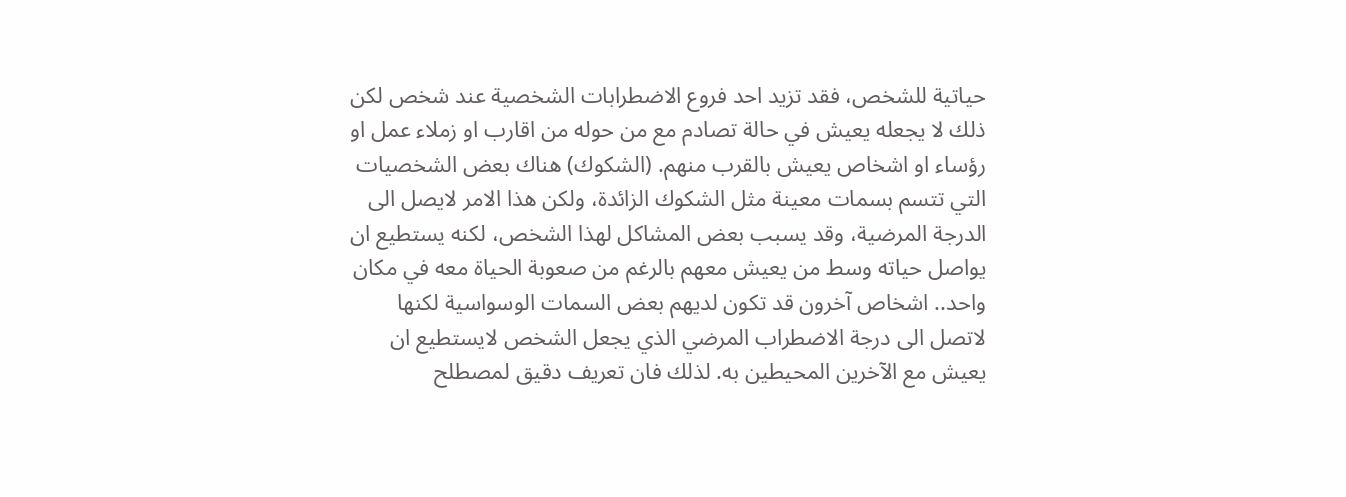حياتية للشخص، فقد تزيد احد فروع الاضطرابات الشخصية عند شخص لكن ذلك لا يجعله يعيش في حالة تصادم مع من حوله من اقارب او زملاء عمل او رؤساء او اشخاص يعيش بالقرب منهم. (الشكوك) هناك بعض الشخصيات التي تتسم بسمات معينة مثل الشكوك الزائدة، ولكن هذا الامر لايصل الى الدرجة المرضية، وقد يسبب بعض المشاكل لهذا الشخص، لكنه يستطيع ان يواصل حياته وسط من يعيش معهم بالرغم من صعوبة الحياة معه في مكان واحد.. اشخاص آخرون قد تكون لديهم بعض السمات الوسواسية لكنها لاتصل الى درجة الاضطراب المرضي الذي يجعل الشخص لايستطيع ان يعيش مع الآخرين المحيطين به. لذلك فان تعريف دقيق لمصطلح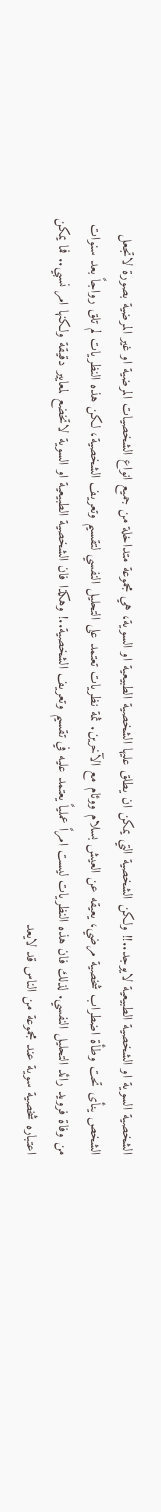الشخصية السوية او الشخصية الطبيعية لايوجد..!! ولكن الشخصية التي يمكن ان يطلق عليها الشخصية الطبيعية او السوية، هي مجموعة متداخلة من جميع انواع الشخصيات المرضية او غير المرضية بصورة لاتجعل الشخص ينأى تحت وطأة اضطراب شخصية مرضي، يعيقه عن العيش بسلام ووئام مع الآخرين. ثمة نظريات تعتمد على التحليل النفسي لتقسيم وتعريف الشخصية، لكن هذه النظريات لم تلق رواجاً بعد سنوات من وفاة فرويد رائد التحليل النفسي. لذلك فان هذه النظريات ليست امراً عملياً يعتمد عليه في تقسيم وتعريف الشخصية..! وهكذا فان الشخصية الطبيعية او السوية لاتخضع لمعايير دقيقة ولكنها امر نسبي.. فما يمكن اعتباره شخصية سوية عند مجموعة من الناس قد لايعد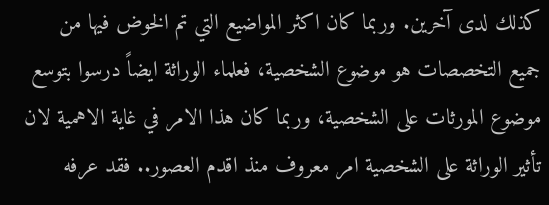كذلك لدى آخرين. وربما كان اكثر المواضيع التي تم الخوض فيها من جميع التخصصات هو موضوع الشخصية، فعلماء الوراثة ايضاً درسوا بتوسع موضوع المورثات على الشخصية، وربما كان هذا الامر في غاية الاهمية لان تأثير الوراثة على الشخصية امر معروف منذ اقدم العصور.. فقد عرفه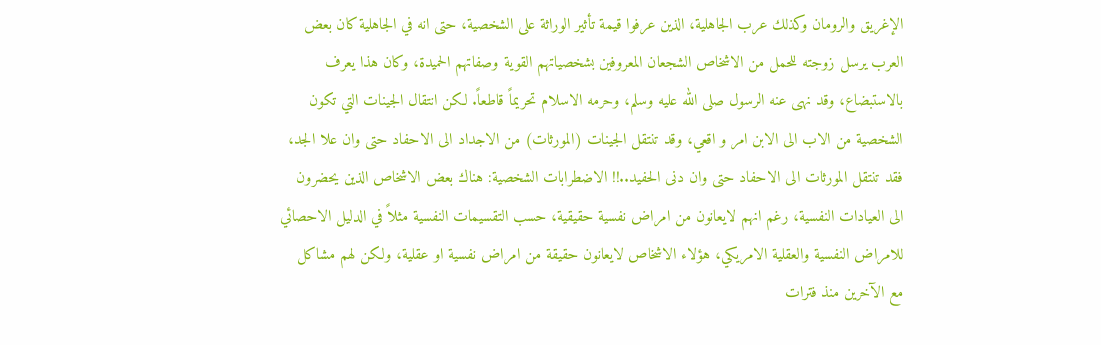الإغريق والرومان وكذلك عرب الجاهلية، الذين عرفوا قيمة تأثير الوراثة على الشخصية، حتى انه في الجاهلية كان بعض العرب يرسل زوجته للحمل من الاشخاص الشجعان المعروفين بشخصياتهم القوية وصفاتهم الحميدة، وكان هذا يعرف بالاستبضاع، وقد نهى عنه الرسول صلى الله عليه وسلم، وحرمه الاسلام تحريماً قاطعاً. لكن انتقال الجينات التي تكون الشخصية من الاب الى الابن امر و اقعي، وقد تنتقل الجينات (المورثات) من الاجداد الى الاحفاد حتى وان علا الجد، فقد تنتقل المورثات الى الاحفاد حتى وان دنى الحفيد..!! الاضطرابات الشخصية: هناك بعض الاشخاص الذين يحضرون الى العيادات النفسية، رغم انهم لايعانون من امراض نفسية حقيقية، حسب التقسيمات النفسية مثلاً في الدليل الاحصائي للامراض النفسية والعقلية الامريكي، هؤلاء الاشخاص لايعانون حقيقة من امراض نفسية او عقلية، ولكن لهم مشاكل مع الآخرين منذ فترات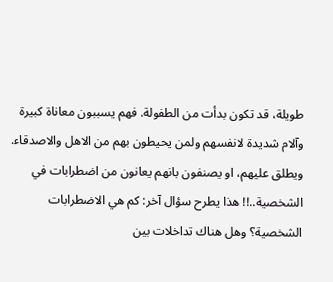طويلة، قد تكون بدأت من الطفولة. فهم يسببون معاناة كبيرة وآلام شديدة لانفسهم ولمن يحيطون بهم من الاهل والاصدقاء. ويطلق عليهم، او يصنفون بانهم يعانون من اضطرابات في الشخصية..!! هذا يطرح سؤال آخر: كم هي الاضطرابات الشخصية؟ وهل هناك تداخلات بين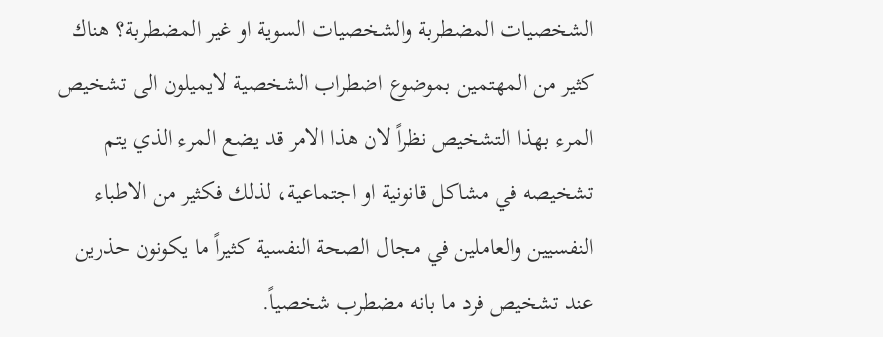الشخصيات المضطربة والشخصيات السوية او غير المضطربة؟ هناك كثير من المهتمين بموضوع اضطراب الشخصية لايميلون الى تشخيص المرء بهذا التشخيص نظراً لان هذا الامر قد يضع المرء الذي يتم تشخيصه في مشاكل قانونية او اجتماعية، لذلك فكثير من الاطباء النفسيين والعاملين في مجال الصحة النفسية كثيراً ما يكونون حذرين عند تشخيص فرد ما بانه مضطرب شخصياً.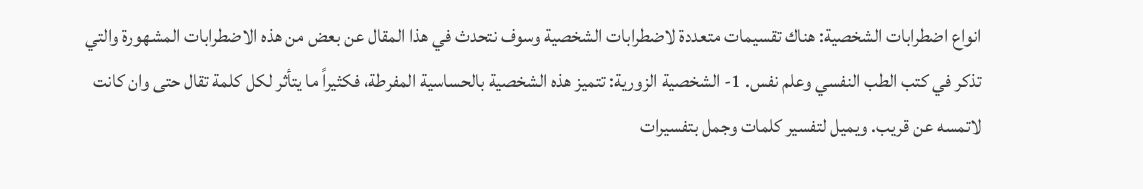انواع اضطرابات الشخصية: هناك تقسيمات متعددة لاضطرابات الشخصية وسوف نتحدث في هذا المقال عن بعض من هذه الاضطرابات المشهورة والتي تذكر في كتب الطب النفسي وعلم نفس. 1- الشخصية الزورية: تتميز هذه الشخصية بالحساسية المفرطة، فكثيراً ما يتأثر لكل كلمة تقال حتى وان كانت لاتمسه عن قريب. ويميل لتفسير كلمات وجمل بتفسيرات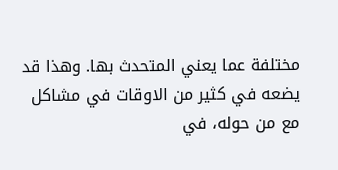مختلفة عما يعني المتحدث بها. وهذا قد يضعه في كثير من الاوقات في مشاكل مع من حوله، في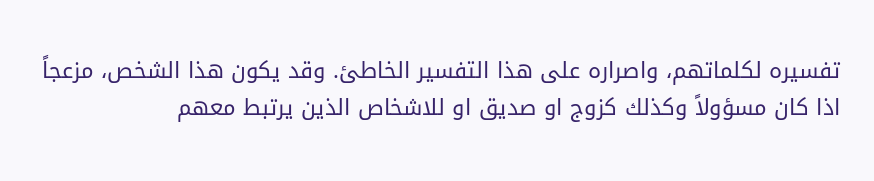تفسيره لكلماتهم، واصراره على هذا التفسير الخاطئ. وقد يكون هذا الشخص، مزعجاً اذا كان مسؤولاً وكذلك كزوج او صديق او للاشخاص الذين يرتبط معهم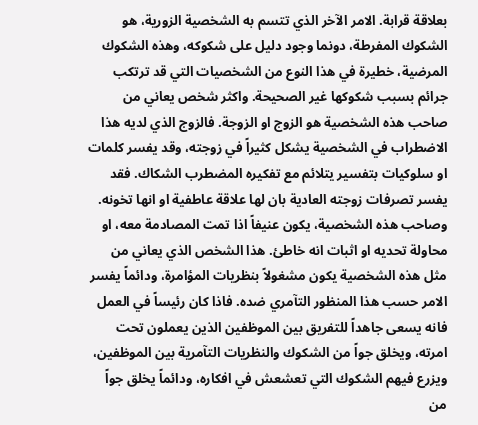بعلاقة قرابة. الامر الآخر الذي تتسم به الشخصية الزورية، هو الشكوك المفرطة، دونما وجود دليل على شكوكه، وهذه الشكوك المرضية، خطيرة في هذا النوع من الشخصيات التي قد ترتكب جرائم بسبب شكوكها غير الصحيحة. واكثر شخص يعاني من صاحب هذه الشخصية هو الزوج او الزوجة. فالزوج الذي لديه هذا الاضطراب في الشخصية يشكل كثيراً في زوجته، وقد يفسر كلمات او سلوكيات بتفسير يتلائم مع تفكيره المضطرب الشكاك. فقد يفسر تصرفات زوجته العادية بان لها علاقة عاطفية او انها تخونه. وصاحب هذه الشخصية، يكون عنيفاً اذا تمت المصادمة معه، او محاولة تحديه او اثبات انه خاطئ. هذا الشخص الذي يعاني من مثل هذه الشخصية يكون مشغولاً بنظريات المؤامرة، ودائماً يفسر الامر حسب هذا المنظور التآمري ضده. فاذا كان رئيساً في العمل فانه يسعى جاهداً للتفريق بين الموظفين الذين يعملون تحت امرته، ويخلق جواً من الشكوك والنظريات التآمرية بين الموظفين، ويزرع فيهم الشكوك التي تعشعش في افكاره، ودائماً يخلق جواً من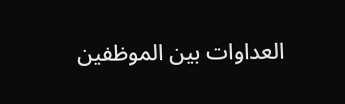العداوات بين الموظفين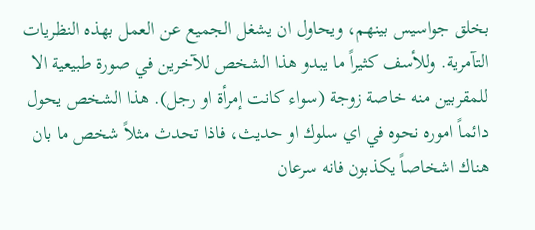بخلق جواسيس بينهم، ويحاول ان يشغل الجميع عن العمل بهذه النظريات التآمرية. وللأسف كثيراً ما يبدو هذا الشخص للآخرين في صورة طبيعية الا للمقربين منه خاصة زوجة (سواء كانت إمرأة او رجل). هذا الشخص يحول دائماً اموره نحوه في اي سلوك او حديث، فاذا تحدث مثلاً شخص ما بان هناك اشخاصاً يكذبون فانه سرعان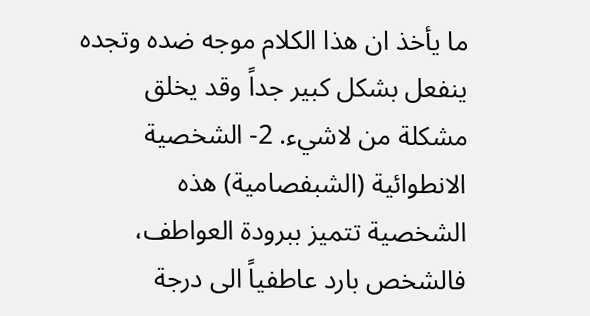ما يأخذ ان هذا الكلام موجه ضده وتجده ينفعل بشكل كبير جداً وقد يخلق مشكلة من لاشيء. 2- الشخصية الانطوائية (الشبفصامية) هذه الشخصية تتميز ببرودة العواطف، فالشخص بارد عاطفياً الى درجة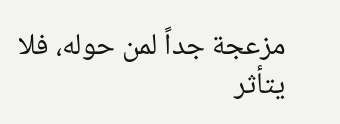مزعجة جداً لمن حوله، فلا يتأثر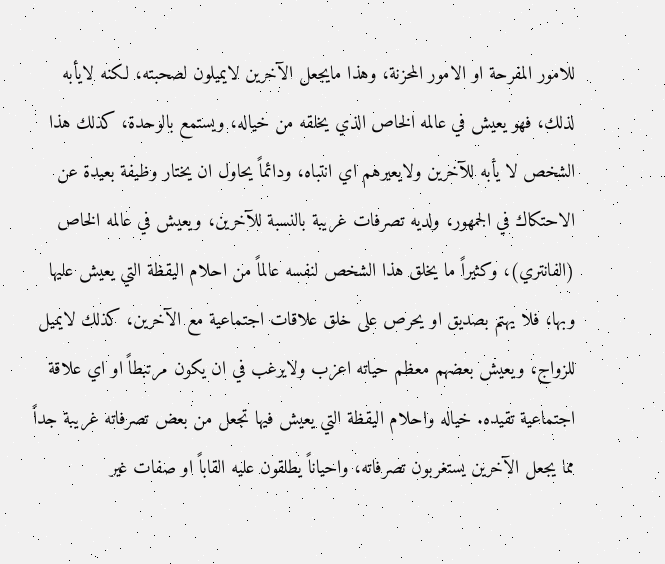للامور المفرحة او الامور المحزنة، وهذا مايجعل الآخرين لايميلون لصحبته، لكنه لايأبه لذلك، فهو يعيش في عالمه الخاص الذي يخلقه من خياله، ويستمع بالوحدة، كذلك هذا الشخص لا يأبه للآخرين ولايعيرهم اي انتباه، ودائماً يحاول ان يختار وظيفة بعيدة عن الاحتكاك في الجمهور، ولديه تصرفات غريبة بالنسبة للآخرين، ويعيش في عالمه الخاص (الفانتري)، وكثيراً ما يخلق هذا الشخص لنفسه عالماً من احلام اليقظة التي يعيش عليها وبها، فلا يهتم بصديق او يحرص على خلق علاقات اجتماعية مع الآخرين، كذلك لايميل للزواج، ويعيش بعضهم معظم حياته اعزب ولايرغب في ان يكون مرتبطاً او اي علاقة اجتماعية تقيده. خياله واحلام اليقظة التي يعيش فيها تجعل من بعض تصرفاته غريبة جداً مما يجعل الآخرين يستغربون تصرفاته، واحياناً يطلقون عليه القاباً او صفات غير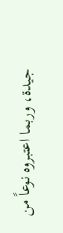جيدة، وربما اعتبروه نوعاً من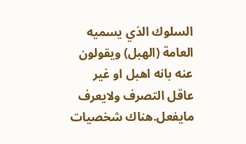السلوك الذي يسميه العامة (الهبل) ويقولون عنه بانه اهبل او غير عاقل التصرف ولايعرف مايفعل.هناك شخصيات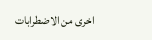اخرى من الاضطرابات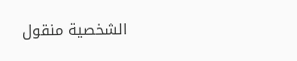الشخصية منقول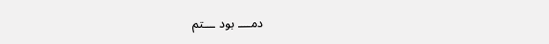دمــــ بود ـــتم